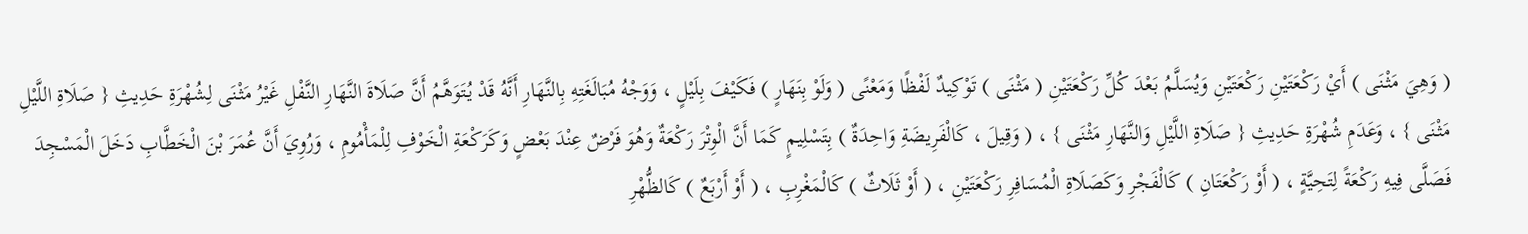( وَهِيَ مَثْنَى ) أَيْ رَكْعَتَيْنِ رَكْعَتَيْنِ وَيُسَلَّمُ بَعْدَ كُلِّ رَكْعَتَيْنِ ( مَثْنَى ) تَوْكِيدٌ لَفْظًا وَمَعْنًى ( وَلَوْ بِنَهَارٍ ) فَكَيْفَ بِلَيْلٍ ، وَوَجْهُ مُبَالَغَتِهِ بِالنَّهَارِ أَنَّهُ قَدْ يُتَوَهَّمُ أَنَّ صَلَاةَ النَّهَارِ النَّفْلِ غَيْرُ مَثْنَى لِشُهْرَةِ حَدِيثِ { صَلَاةِ اللَّيْلِ مَثْنَى } ، وَعَدَمِ شُهْرَةِ حَدِيثِ { صَلَاةِ اللَّيْلِ وَالنَّهَارِ مَثْنَى } ، ( وَقِيلَ ، كَالْفَرِيضَةِ وَاحِدَةٌ ) بِتَسْلِيمٍ كَمَا أَنَّ الْوِتْرَ رَكْعَةٌ وَهُوَ فَرْضٌ عِنْدَ بَعْضٍ وَكَرَكْعَةِ الْخَوْفِ لِلْمَأْمُومِ ، وَرُوِيَ أَنَّ عُمَرَ بْنَ الْخَطَّابِ دَخَلَ الْمَسْجِدَ فَصَلَّى فِيهِ رَكْعَةً لِتَحِيَّةٍ ، ( أَوْ رَكْعَتَانِ ) كَالْفَجْرِ وَكَصَلَاةِ الْمُسَافِرِ رَكْعَتَيْنِ ، ( أَوْ ثَلَاثٌ ) كَالْمَغْرِبِ ، ( أَوْ أَرْبَعٌ ) كَالظُّهْرِ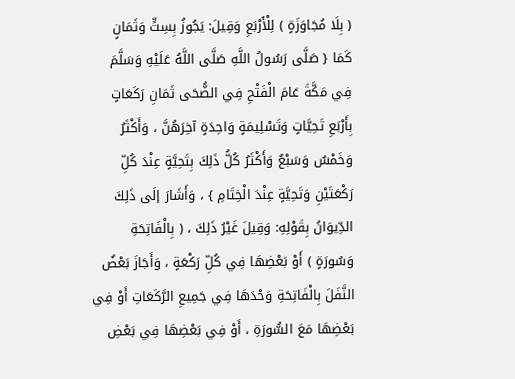( بِلَا مُجَاوَزَةٍ ) لِلْأَرْبَعِ وَقِيلَ: يَجُوزُ بِسِتٍّ وَثَمَانٍ كَمَا { صَلَّى رَسُولُ اللَّهِ صَلَّى اللَّهُ عَلَيْهِ وَسَلَّمَ فِي مَكَّةَ عَامَ الْفَتْحِ فِي الضُّحَى ثَمَانِ رَكَعَاتٍ بِأَرْبَعِ تَحِيَّاتٍ وَتَسْلِيمَةٍ وَاحِدَةٍ آخِرَهُنَّ ، وَأَكْثَرُ وَخَمْسٌ وَسَبْعٌ وَأَكْثَرُ كُلُّ ذَلِكَ بِتَحِيَّةٍ عِنْدَ كُلِّ رَكْعَتَيْنِ وَتَحِيَّةٍ عِنْدَ الْخِتَامِ } ، وَأَشَارَ إلَى ذَلِكَ الدِّيوَانُ بِقَوْلِهِ: وَقِيلَ غَيْرُ ذَلِكَ ، ( بِالْفَاتِحَةِ وَسُورَةٍ ) أَوْ بَعْضِهَا فِي كُلِّ رَكْعَةٍ ، وَأَجَازَ بَعْضٌ النَّفَلَ بِالْفَاتِحَةِ وَحْدَهَا فِي جَمِيعِ الرَّكَعَاتِ أَوْ فِي بَعْضِهَا مَعَ السُّورَةِ ، أَوْ فِي بَعْضِهَا فِي بَعْضِ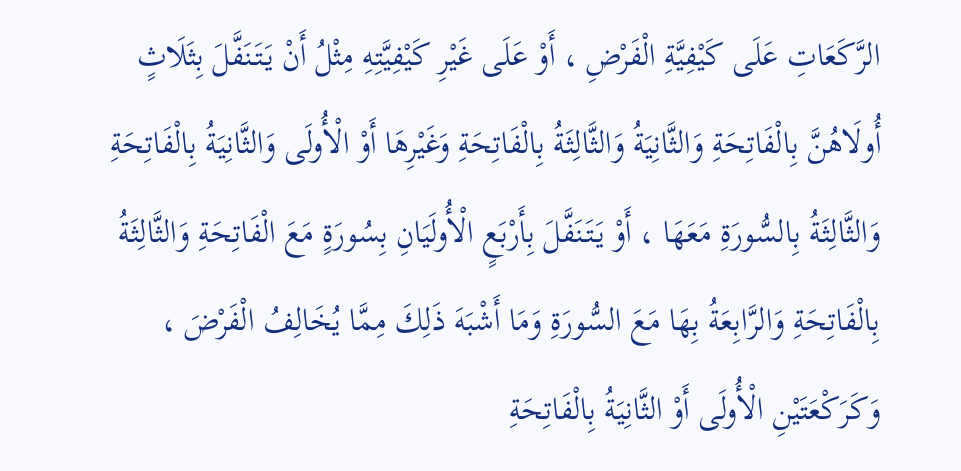الرَّكَعَاتِ عَلَى كَيْفِيَّةِ الْفَرْضِ ، أَوْ عَلَى غَيْرِ كَيْفِيَّتِهِ مِثْلُ أَنْ يَتَنَفَّلَ بِثَلَاثٍ أُولَاهُنَّ بِالْفَاتِحَةِ وَالثَّانِيَةُ وَالثَّالِثَةُ بِالْفَاتِحَةِ وَغَيْرِهَا أَوْ الْأُولَى وَالثَّانِيَةُ بِالْفَاتِحَةِ وَالثَّالِثَةُ بِالسُّورَةِ مَعَهَا ، أَوْ يَتَنَفَّلَ بِأَرْبَعٍ الْأُولَيَانِ بِسُورَةٍ مَعَ الْفَاتِحَةِ وَالثَّالِثَةُ بِالْفَاتِحَةِ وَالرَّابِعَةُ بِهَا مَعَ السُّورَةِ وَمَا أَشْبَهَ ذَلِكَ مِمَّا يُخَالِفُ الْفَرْضَ ، وَكَرَكْعَتَيْنِ الْأُولَى أَوْ الثَّانِيَةُ بِالْفَاتِحَةِ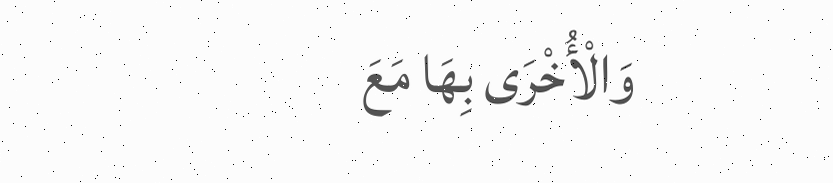وَالْأُخْرَى بِهَا مَعَ